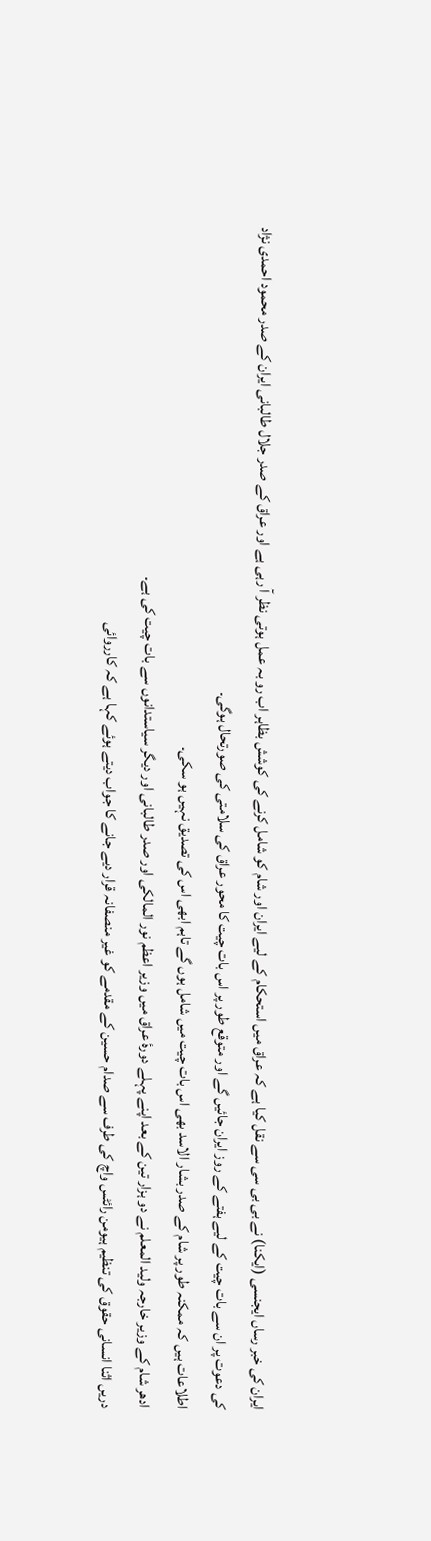ايران كی خبر رساں ايجنسی (ايكنا) نے بی بی سی سے نقل كيا ہے كہ عراق میں استحكام كے لیے ايران اور شام كو شامل كرنے كی كوشش بظاہر اب رو بہ عمل ہوتی نظر آ رہی ہے اور عراق كے صدر جلال طالبانی ايران كے صدر محمود احمدی نژاد كی دعوت پر ان سے بات چيت كے لیے ہفتے كے روز ايران جائیں گے اور متوقع طور پر اس بات چيت كا محور عراق كی سلامتی كی صورتحال ہوگی۔
اطلاعات ہیں كہ ممكنہ طور پر شام كے صدر بشار الاسد بھی اس بات چيت میں شامل ہوں گے تاہم ابھی اس كی تصديق نہیں ہو سكی۔
ادھر شام كے وزير خارجہ وليد المعلم نے دو ہزار تين كے بعد اپنے پہلے دورۂ عراق میں وزير اعظم نور المالكی اور صدر طالبانی اور ديگر سياستدانوں سے بات چيت كی ہے۔
دریں اثنا انسانی حقوق كی تنظيم ہيومن رائٹس واچ كی طرف سے صدام حسين كے مقدمے كو غير منصفانہ قرار دیے جانے كا جواب ديتے ہوئے كہا ہے كہ كارروائی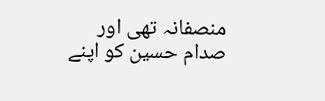منصفانہ تھی اور صدام حسين كو اپنے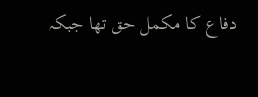دفاع كا مكمل حق تھا جبكہ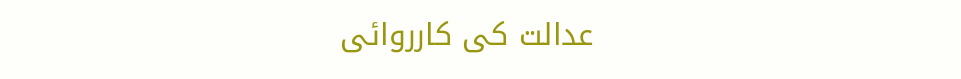عدالت كی كارروائی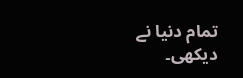تمام دنيا نے ديكھی۔